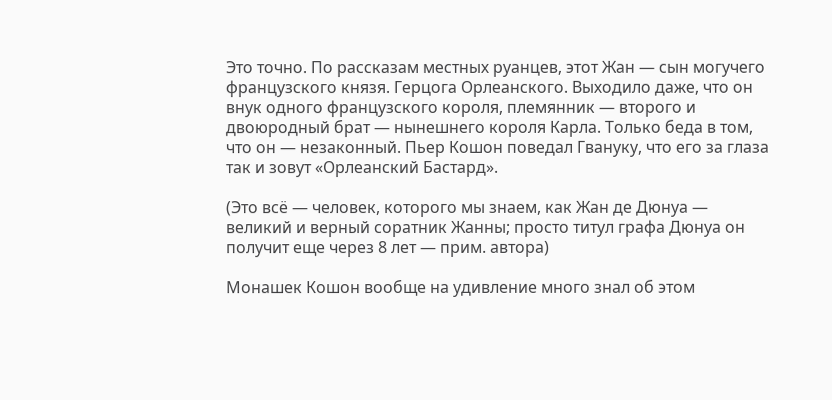Это точно. По рассказам местных руанцев, этот Жан — сын могучего французского князя. Герцога Орлеанского. Выходило даже, что он внук одного французского короля, племянник — второго и двоюродный брат — нынешнего короля Карла. Только беда в том, что он — незаконный. Пьер Кошон поведал Гвануку, что его за глаза так и зовут «Орлеанский Бастард».

(Это всё — человек, которого мы знаем, как Жан де Дюнуа — великий и верный соратник Жанны; просто титул графа Дюнуа он получит еще через 8 лет — прим. автора)

Монашек Кошон вообще на удивление много знал об этом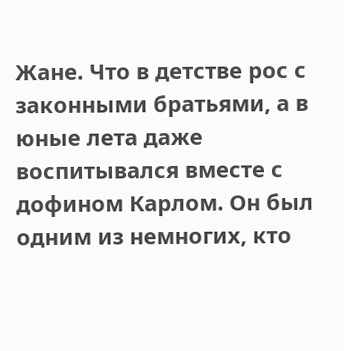Жане. Что в детстве рос с законными братьями, а в юные лета даже воспитывался вместе с дофином Карлом. Он был одним из немногих, кто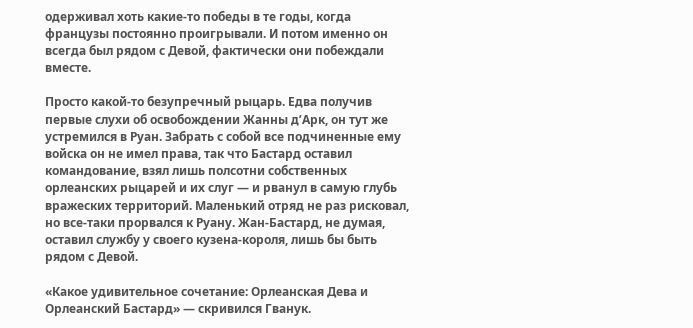одерживал хоть какие-то победы в те годы, когда французы постоянно проигрывали. И потом именно он всегда был рядом с Девой, фактически они побеждали вместе.

Просто какой-то безупречный рыцарь. Едва получив первые слухи об освобождении Жанны д’Арк, он тут же устремился в Руан. Забрать с собой все подчиненные ему войска он не имел права, так что Бастард оставил командование, взял лишь полсотни собственных орлеанских рыцарей и их слуг — и рванул в самую глубь вражеских территорий. Маленький отряд не раз рисковал, но все-таки прорвался к Руану. Жан-Бастард, не думая, оставил службу у своего кузена-короля, лишь бы быть рядом с Девой.

«Какое удивительное сочетание: Орлеанская Дева и Орлеанский Бастард» — скривился Гванук.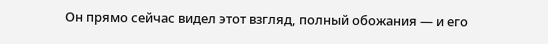Он прямо сейчас видел этот взгляд, полный обожания — и его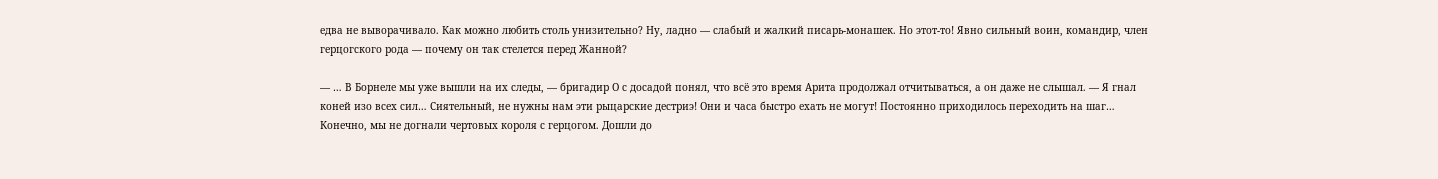едва не выворачивало. Как можно любить столь унизительно? Ну, ладно — слабый и жалкий писарь-монашек. Но этот-то! Явно сильный воин, командир, член герцогского рода — почему он так стелется перед Жанной?

— … В Борнеле мы уже вышли на их следы, — бригадир О с досадой понял, что всё это время Арита продолжал отчитываться, а он даже не слышал. — Я гнал коней изо всех сил… Сиятельный, не нужны нам эти рыцарские дестриэ! Они и часа быстро ехать не могут! Постоянно приходилось переходить на шаг… Конечно, мы не догнали чертовых короля с герцогом. Дошли до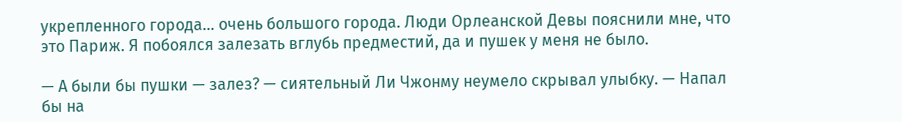укрепленного города… очень большого города. Люди Орлеанской Девы пояснили мне, что это Париж. Я побоялся залезать вглубь предместий, да и пушек у меня не было.

— А были бы пушки — залез? — сиятельный Ли Чжонму неумело скрывал улыбку. — Напал бы на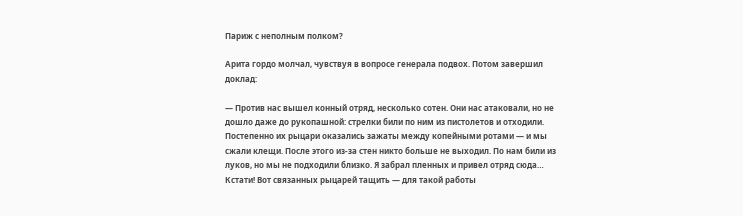Париж с неполным полком?

Арита гордо молчал, чувствуя в вопросе генерала подвох. Потом завершил доклад:

— Против нас вышел конный отряд, несколько сотен. Они нас атаковали, но не дошло даже до рукопашной: стрелки били по ним из пистолетов и отходили. Постепенно их рыцари оказались зажаты между копейными ротами — и мы сжали клещи. После этого из-за стен никто больше не выходил. По нам били из луков, но мы не подходили близко. Я забрал пленных и привел отряд сюда… Кстати! Вот связанных рыцарей тащить — для такой работы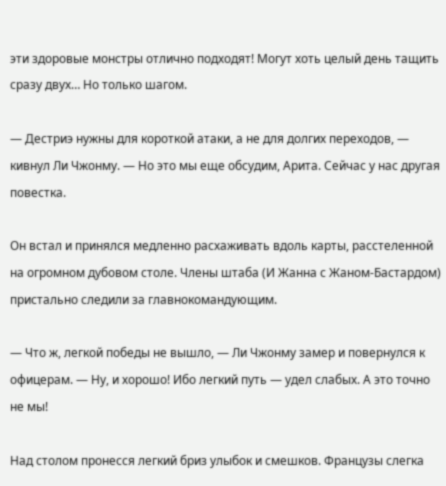эти здоровые монстры отлично подходят! Могут хоть целый день тащить сразу двух… Но только шагом.

— Дестриэ нужны для короткой атаки, а не для долгих переходов, — кивнул Ли Чжонму. — Но это мы еще обсудим, Арита. Сейчас у нас другая повестка.

Он встал и принялся медленно расхаживать вдоль карты, расстеленной на огромном дубовом столе. Члены штаба (И Жанна с Жаном-Бастардом) пристально следили за главнокомандующим.

— Что ж, легкой победы не вышло, — Ли Чжонму замер и повернулся к офицерам. — Ну, и хорошо! Ибо легкий путь — удел слабых. А это точно не мы!

Над столом пронесся легкий бриз улыбок и смешков. Французы слегка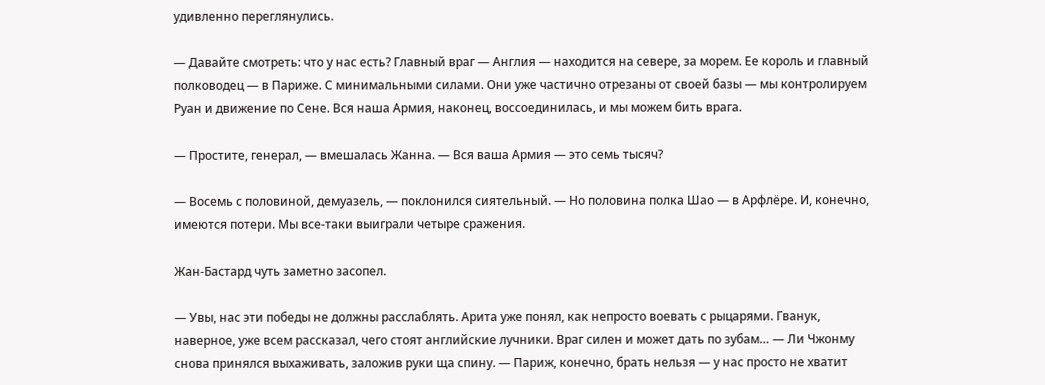удивленно переглянулись.

— Давайте смотреть: что у нас есть? Главный враг — Англия — находится на севере, за морем. Ее король и главный полководец — в Париже. С минимальными силами. Они уже частично отрезаны от своей базы — мы контролируем Руан и движение по Сене. Вся наша Армия, наконец, воссоединилась, и мы можем бить врага.

— Простите, генерал, — вмешалась Жанна. — Вся ваша Армия — это семь тысяч?

— Восемь с половиной, демуазель, — поклонился сиятельный. — Но половина полка Шао — в Арфлёре. И, конечно, имеются потери. Мы все-таки выиграли четыре сражения.

Жан-Бастард чуть заметно засопел.

— Увы, нас эти победы не должны расслаблять. Арита уже понял, как непросто воевать с рыцарями. Гванук, наверное, уже всем рассказал, чего стоят английские лучники. Враг силен и может дать по зубам… — Ли Чжонму снова принялся выхаживать, заложив руки ща спину. — Париж, конечно, брать нельзя — у нас просто не хватит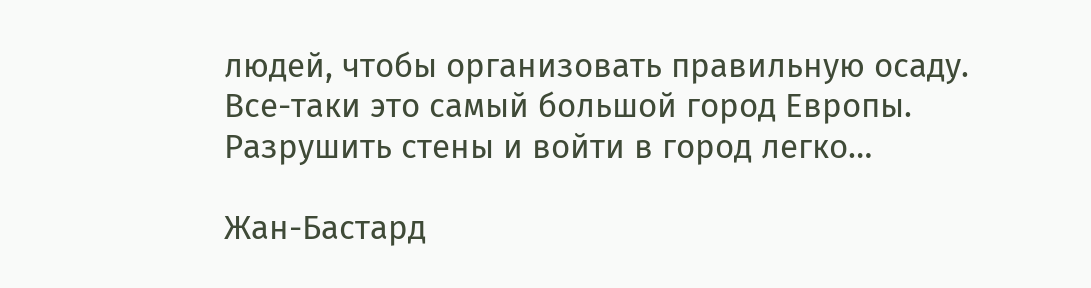людей, чтобы организовать правильную осаду. Все-таки это самый большой город Европы. Разрушить стены и войти в город легко…

Жан-Бастард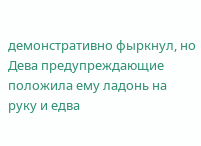демонстративно фыркнул, но Дева предупреждающие положила ему ладонь на руку и едва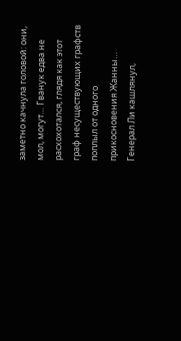заметно качнула головой: они, мол, могут… Гванук едва не расхохотался, глядя как этот граф несуществующих графств поплыл от одного прикосновения Жанны… Генерал Ли кашлянул,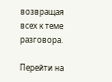возвращая всех к теме разговора.

Перейти на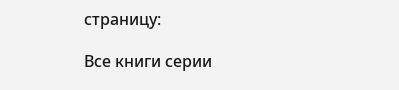страницу:

Все книги серии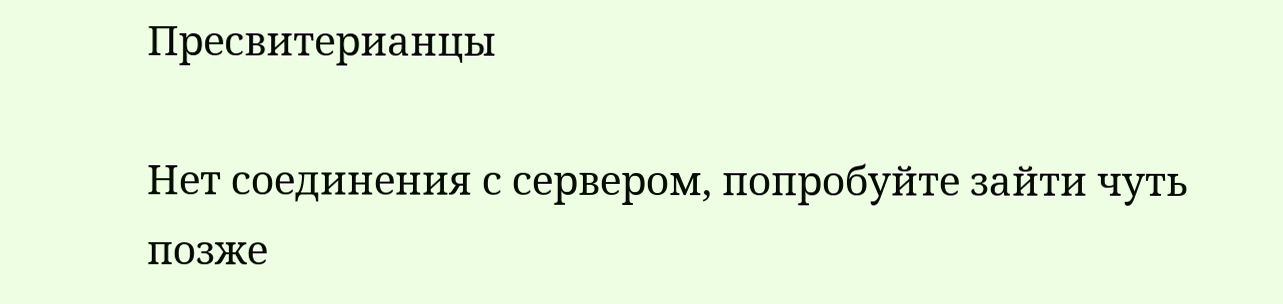Пресвитерианцы

Нет соединения с сервером, попробуйте зайти чуть позже